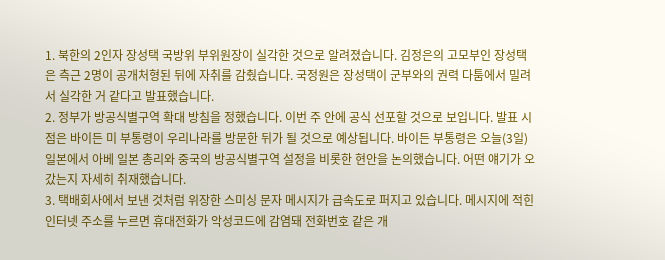1. 북한의 2인자 장성택 국방위 부위원장이 실각한 것으로 알려졌습니다. 김정은의 고모부인 장성택은 측근 2명이 공개처형된 뒤에 자취를 감췄습니다. 국정원은 장성택이 군부와의 권력 다툼에서 밀려서 실각한 거 같다고 발표했습니다.
2. 정부가 방공식별구역 확대 방침을 정했습니다. 이번 주 안에 공식 선포할 것으로 보입니다. 발표 시점은 바이든 미 부통령이 우리나라를 방문한 뒤가 될 것으로 예상됩니다. 바이든 부통령은 오늘(3일) 일본에서 아베 일본 총리와 중국의 방공식별구역 설정을 비롯한 현안을 논의했습니다. 어떤 얘기가 오갔는지 자세히 취재했습니다.
3. 택배회사에서 보낸 것처럼 위장한 스미싱 문자 메시지가 급속도로 퍼지고 있습니다. 메시지에 적힌 인터넷 주소를 누르면 휴대전화가 악성코드에 감염돼 전화번호 같은 개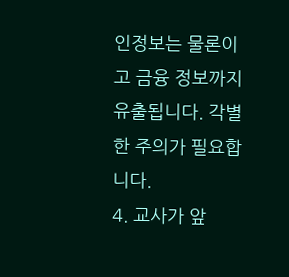인정보는 물론이고 금융 정보까지 유출됩니다. 각별한 주의가 필요합니다.
4. 교사가 앞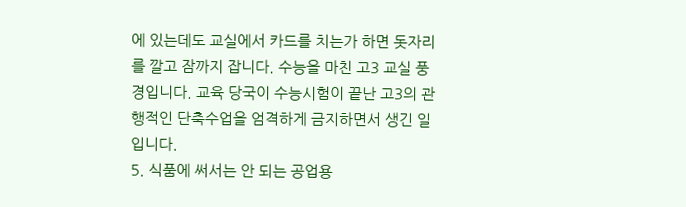에 있는데도 교실에서 카드를 치는가 하면 돗자리를 깔고 잠까지 잡니다. 수능을 마친 고3 교실 풍경입니다. 교육 당국이 수능시험이 끝난 고3의 관행적인 단축수업을 엄격하게 금지하면서 생긴 일입니다.
5. 식품에 써서는 안 되는 공업용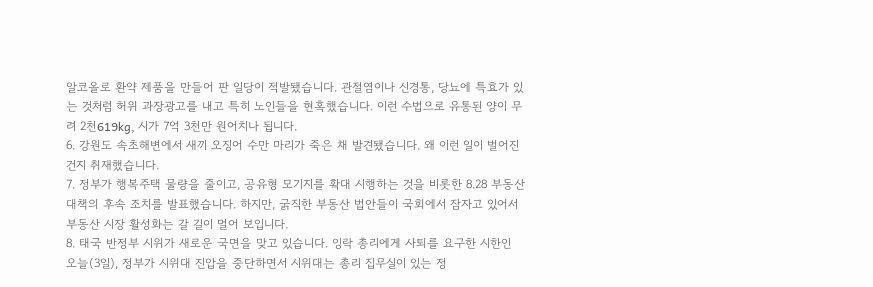알코올로 환약 제품을 만들어 판 일당이 적발됐습니다. 관절염이나 신경통, 당뇨에 특효가 있는 것처럼 허위 과장광고를 내고 특히 노인들을 현혹했습니다. 이런 수법으로 유통된 양이 무려 2천619kg, 시가 7억 3천만 원어치나 됩니다.
6. 강원도 속초해변에서 새끼 오징어 수만 마리가 죽은 채 발견됐습니다. 왜 이런 일이 벌어진 건지 취재했습니다.
7. 정부가 행복주택 물량을 줄이고, 공유형 모기지를 확대 시행하는 것을 비롯한 8.28 부동산 대책의 후속 조치를 발표했습니다. 하지만, 굵직한 부동산 법안들이 국회에서 잠자고 있어서 부동산 시장 활성화는 갈 길이 멀어 보입니다.
8. 태국 반정부 시위가 새로운 국면을 맞고 있습니다. 잉락 총리에게 사퇴를 요구한 시한인 오늘(3일), 정부가 시위대 진압을 중단하면서 시위대는 총리 집무실이 있는 정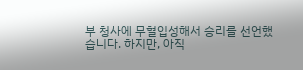부 청사에 무혈입성해서 승리를 선언했습니다. 하지만, 아직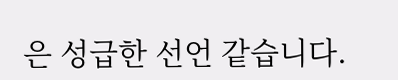은 성급한 선언 같습니다.